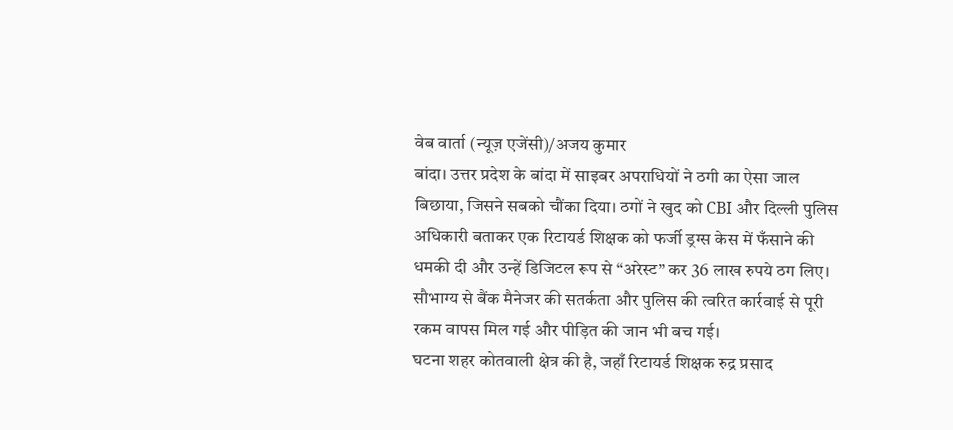वेब वार्ता (न्यूज़ एजेंसी)/अजय कुमार
बांदा। उत्तर प्रदेश के बांदा में साइबर अपराधियों ने ठगी का ऐसा जाल बिछाया, जिसने सबको चौंका दिया। ठगों ने खुद को CBI और दिल्ली पुलिस अधिकारी बताकर एक रिटायर्ड शिक्षक को फर्जी ड्रग्स केस में फँसाने की धमकी दी और उन्हें डिजिटल रूप से “अरेस्ट” कर 36 लाख रुपये ठग लिए। सौभाग्य से बैंक मैनेजर की सतर्कता और पुलिस की त्वरित कार्रवाई से पूरी रकम वापस मिल गई और पीड़ित की जान भी बच गई।
घटना शहर कोतवाली क्षेत्र की है, जहाँ रिटायर्ड शिक्षक रुद्र प्रसाद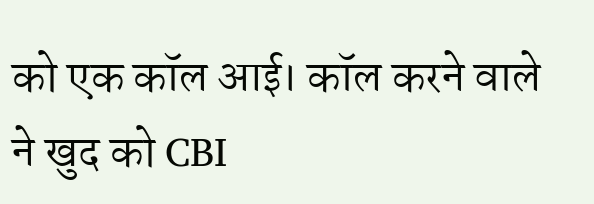को एक कॉल आई। कॉल करने वाले ने खुद को CBI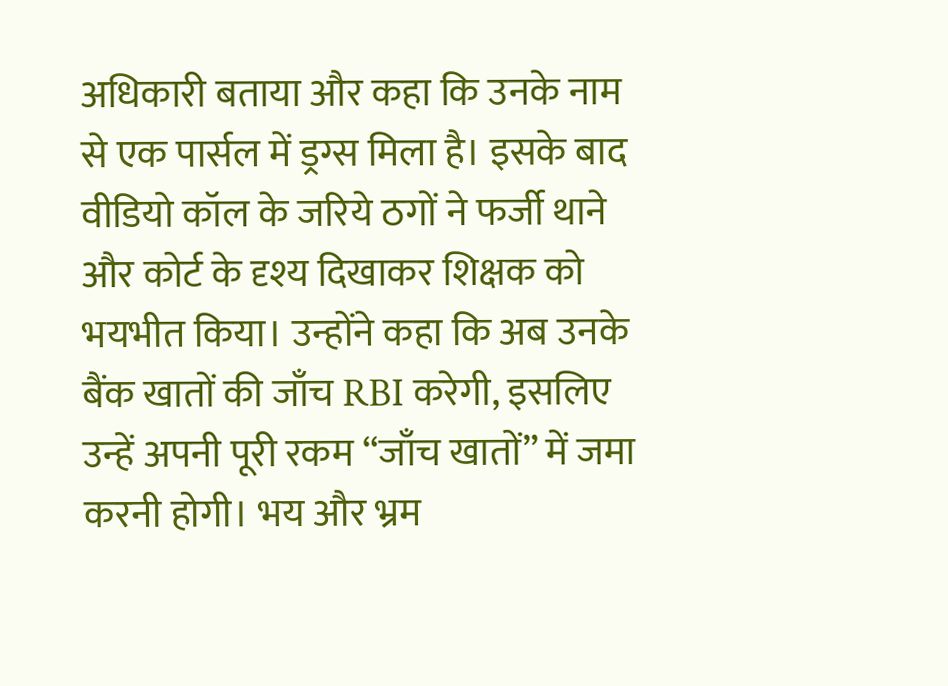अधिकारी बताया और कहा कि उनके नाम से एक पार्सल में ड्रग्स मिला है। इसके बाद वीडियो कॉल के जरिये ठगों ने फर्जी थाने और कोर्ट के दृश्य दिखाकर शिक्षक को भयभीत किया। उन्होंने कहा कि अब उनके बैंक खातों की जाँच RBI करेगी, इसलिए उन्हें अपनी पूरी रकम “जाँच खातों” में जमा करनी होगी। भय और भ्रम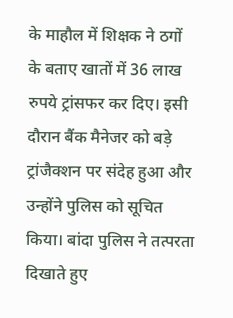के माहौल में शिक्षक ने ठगों के बताए खातों में 36 लाख रुपये ट्रांसफर कर दिए। इसी दौरान बैंक मैनेजर को बड़े ट्रांजैक्शन पर संदेह हुआ और उन्होंने पुलिस को सूचित किया। बांदा पुलिस ने तत्परता दिखाते हुए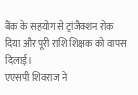बैंक के सहयोग से ट्रांजैक्शन रोक दिया और पूरी राशि शिक्षक को वापस दिलाई।
एएसपी शिवराज ने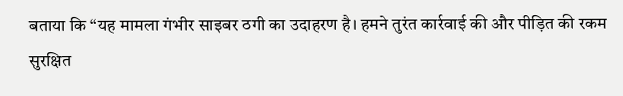बताया कि “यह मामला गंभीर साइबर ठगी का उदाहरण है। हमने तुरंत कार्रवाई की और पीड़ित की रकम सुरक्षित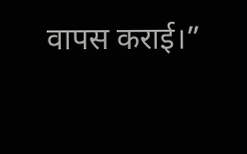वापस कराई।”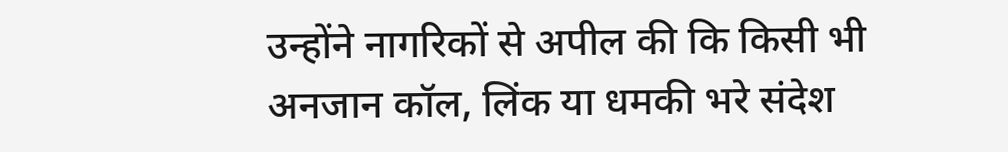उन्होंने नागरिकों से अपील की कि किसी भी अनजान कॉल, लिंक या धमकी भरे संदेश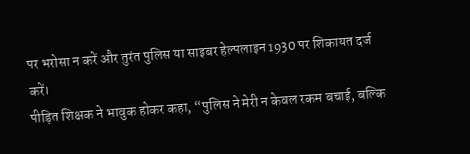पर भरोसा न करें और तुरंत पुलिस या साइबर हेल्पलाइन 1930 पर शिकायत दर्ज करें।
पीड़ित शिक्षक ने भावुक होकर कहा, “पुलिस ने मेरी न केवल रकम बचाई, बल्कि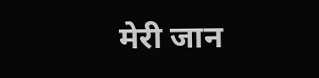मेरी जान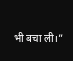भी बचा ली।”